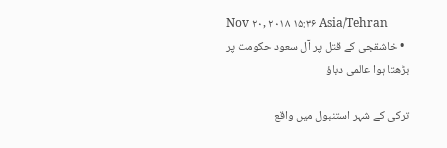Nov ۲۰, ۲۰۱۸ ۱۵:۳۶ Asia/Tehran
  • خاشقجی کے قتل پر آل سعود حکومت پر بڑھتا ہوا عالمی دباؤ

ترکی کے شہر استنبول میں واقع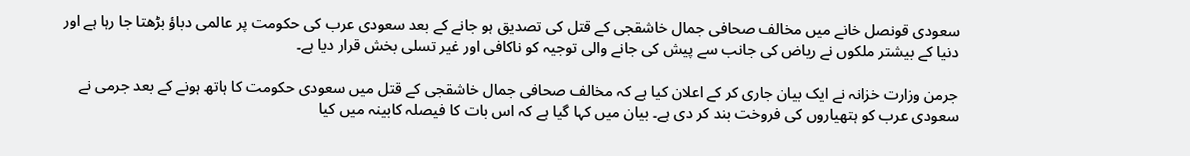سعودی قونصل خانے میں مخالف صحافی جمال خاشقجی کے قتل کی تصدیق ہو جانے کے بعد سعودی عرب کی حکومت پر عالمی دباؤ بڑھتا جا رہا ہے اور دنیا کے بیشتر ملکوں نے ریاض کی جانب سے پیش کی جانے والی توجیہ کو ناکافی اور غیر تسلی بخش قرار دیا ہے۔

جرمن وزارت خزانہ نے ایک بیان جاری کر کے اعلان کیا ہے کہ مخالف صحافی جمال خاشقجی کے قتل میں سعودی حکومت کا ہاتھ ہونے کے بعد جرمی نے سعودی عرب کو ہتھیاروں کی فروخت بند کر دی ہے۔ بیان میں کہا گیا ہے کہ اس بات کا فیصلہ کابینہ میں کیا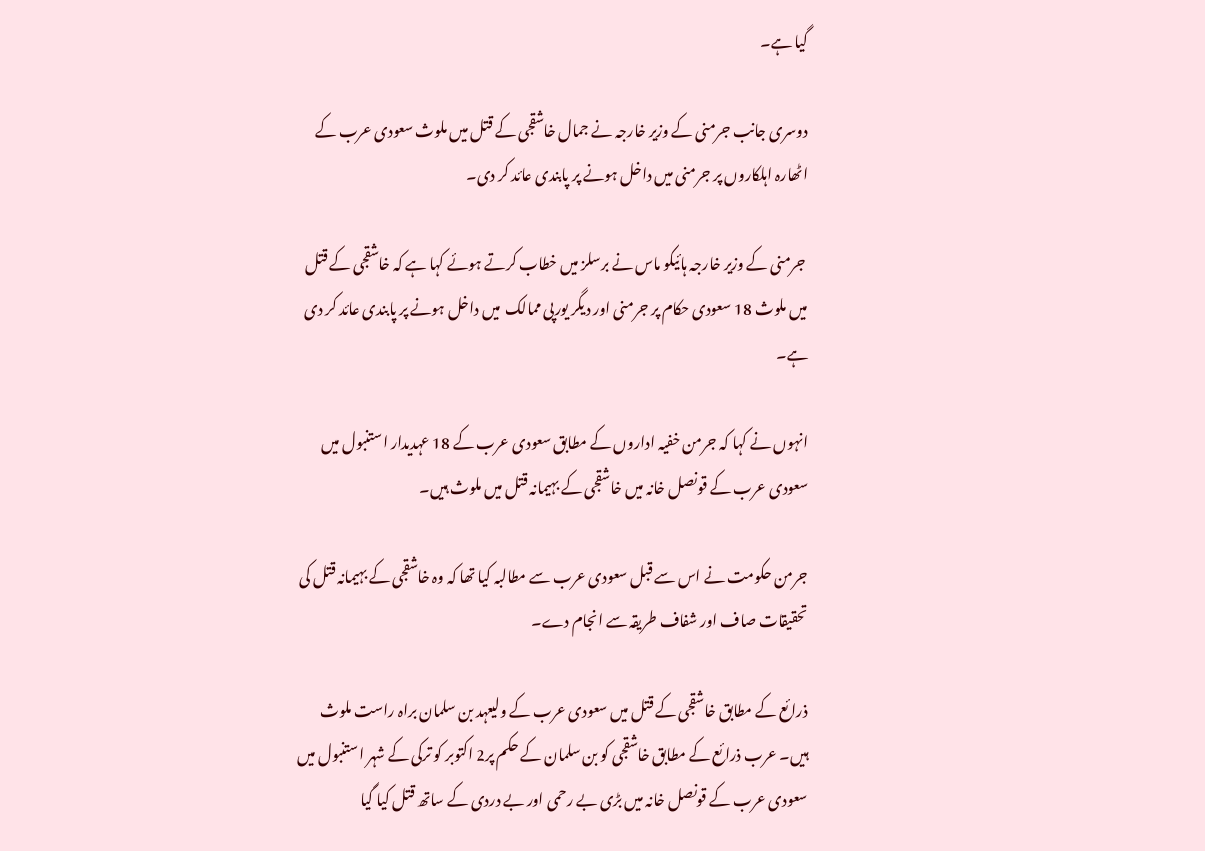گیا ہے۔

دوسری جانب جرمنی کے وزیر خارجہ نے جمال خاشقجی کے قتل میں ملوث سعودی عرب کے اٹھارہ اہلکاروں پر جرمنی میں داخل ہونے پر پابندی عائد کر دی۔

 جرمنی کے وزیر خارجہ ہائیکو ماس نے برسلز میں خطاب کرتے ہوئے کہا ہے کہ خاشقجی کے قتل میں ملوث 18 سعودی حکام پر جرمنی اور دیگر یورپی ممالک  میں داخل ہونے پر پابندی عائد کر دی ہے۔

انہوں نے کہا کہ جرمن خفیہ اداروں کے مطابق سعودی عرب کے 18 عہدیدار استنبول میں سعودی عرب کے قونصل خانہ میں خاشقجی کے بہیمانہ قتل میں ملوث ہیں۔

جرمن حکومت نے اس سے قبل سعودی عرب سے مطالبہ کیا تھا کہ وہ خاشقجی کے بہیمانہ قتل کی تحقیقات صاف اور شفاف طریقہ سے انجام دے۔

ذرائع کے مطابق خاشقجی کے قتل میں سعودی عرب کے ولیعہد بن سلمان براہ راست ملوث ہیں۔ عرب ذرائع کے مطابق خاشقجی کو بن سلمان کے حکم پر2 اکتوبر کو ترکی کے شہر استنبول میں سعودی عرب کے قونصل خانہ میں بڑی بے رحمی اور بے دردی کے ساتھ قتل کیا گیا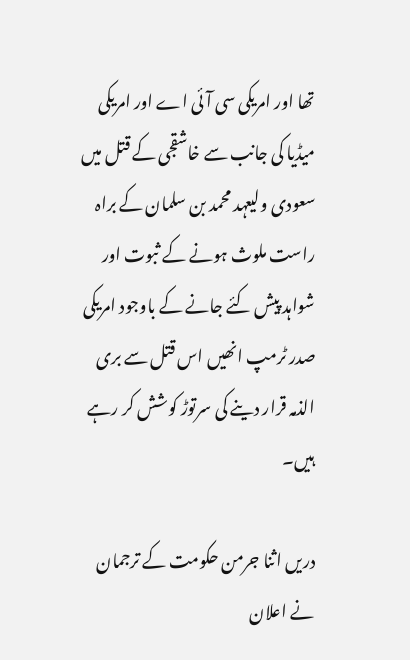تھا اور امریکی سی آئی اے اور امریکی میڈیا کی جانب سے خاشقجی کے قتل میں سعودی ولیعہد محمد بن سلمان کے براہ راست ملوث ہونے کے ثبوت اور شواہد پیش کئے جانے کے باوجود امریکی صدر ٹرمپ انھیں اس قتل سے بری الذمہ قرار دینے کی سرتوڑ کوشش کر رہے ہیں۔

دریں اثنا جرمن حکومت کے ترجمان نے اعلان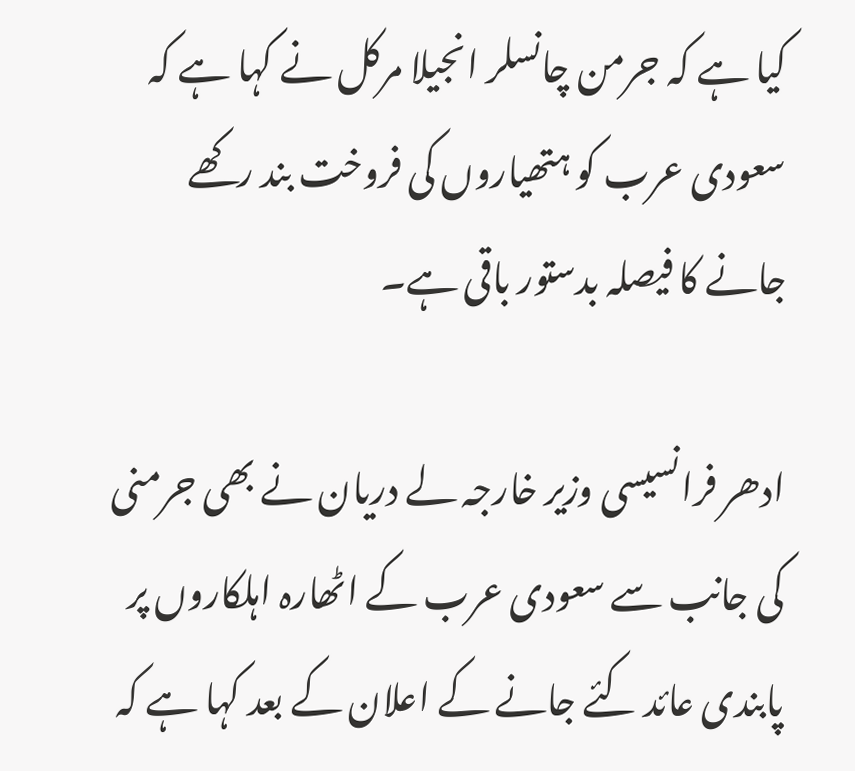کیا ہے کہ جرمن چانسلر انجیلا مرکل نے کہا ہے کہ سعودی عرب کو ہتھیاروں کی فروخت بند رکھے جانے کا فیصلہ بدستور باقی ہے۔

ادھر فرانسیسی وزیر خارجہ لے دریان نے بھی جرمنی کی جانب سے سعودی عرب کے اٹھارہ اہلکاروں پر پابندی عائد کئے جانے کے اعلان کے بعد کہا ہے کہ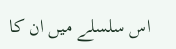اس سلسلے میں ان کا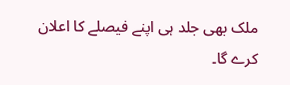ملک بھی جلد ہی اپنے فیصلے کا اعلان کرے گا۔